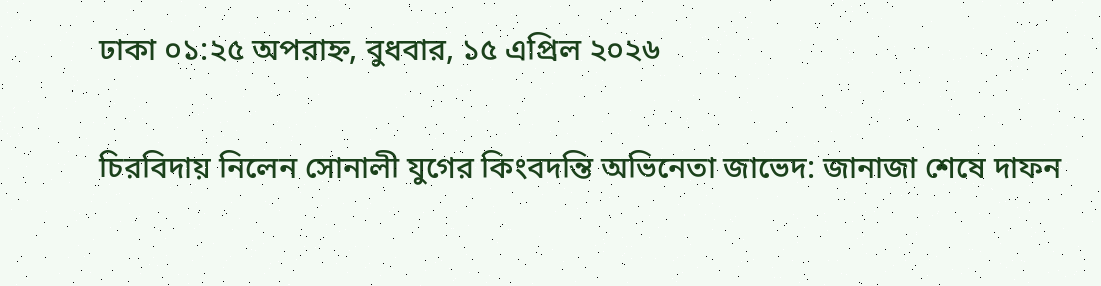ঢাকা ০১:২৫ অপরাহ্ন, বুধবার, ১৫ এপ্রিল ২০২৬

চিরবিদায় নিলেন সোনালী যুগের কিংবদন্তি অভিনেতা জাভেদ: জানাজা শেষে দাফন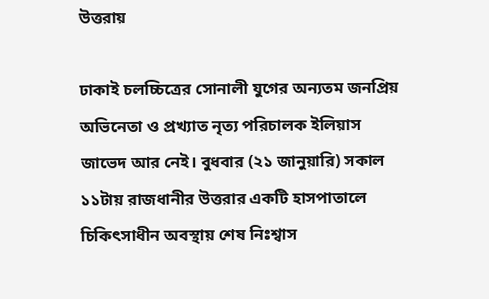উত্তরায়

ঢাকাই চলচ্চিত্রের সোনালী যুগের অন্যতম জনপ্রিয় অভিনেতা ও প্রখ্যাত নৃত্য পরিচালক ইলিয়াস জাভেদ আর নেই। বুধবার (২১ জানুয়ারি) সকাল ১১টায় রাজধানীর উত্তরার একটি হাসপাতালে চিকিৎসাধীন অবস্থায় শেষ নিঃশ্বাস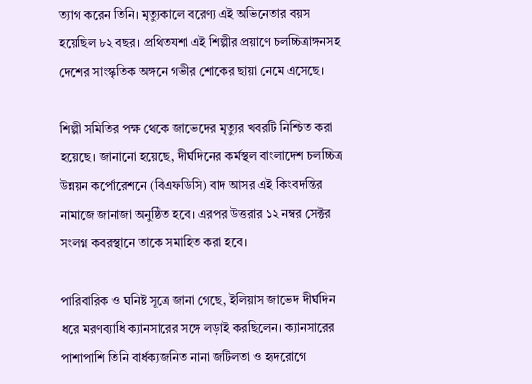ত্যাগ করেন তিনি। মৃত্যুকালে বরেণ্য এই অভিনেতার বয়স হয়েছিল ৮২ বছর। প্রথিতযশা এই শিল্পীর প্রয়াণে চলচ্চিত্রাঙ্গনসহ দেশের সাংস্কৃতিক অঙ্গনে গভীর শোকের ছায়া নেমে এসেছে।

শিল্পী সমিতির পক্ষ থেকে জাভেদের মৃত্যুর খবরটি নিশ্চিত করা হয়েছে। জানানো হয়েছে, দীর্ঘদিনের কর্মস্থল বাংলাদেশ চলচ্চিত্র উন্নয়ন কর্পোরেশনে (বিএফডিসি) বাদ আসর এই কিংবদন্তির নামাজে জানাজা অনুষ্ঠিত হবে। এরপর উত্তরার ১২ নম্বর সেক্টর সংলগ্ন কবরস্থানে তাকে সমাহিত করা হবে।

পারিবারিক ও ঘনিষ্ট সূত্রে জানা গেছে, ইলিয়াস জাভেদ দীর্ঘদিন ধরে মরণব্যাধি ক্যানসারের সঙ্গে লড়াই করছিলেন। ক্যানসারের পাশাপাশি তিনি বার্ধক্যজনিত নানা জটিলতা ও হৃদরোগে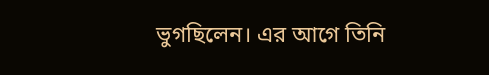ভুগছিলেন। এর আগে তিনি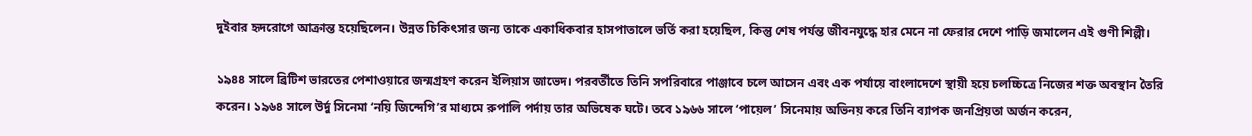দুইবার হৃদরোগে আক্রান্ত হয়েছিলেন। উন্নত চিকিৎসার জন্য তাকে একাধিকবার হাসপাতালে ভর্তি করা হয়েছিল, কিন্তু শেষ পর্যন্ত জীবনযুদ্ধে হার মেনে না ফেরার দেশে পাড়ি জমালেন এই গুণী শিল্পী।

১৯৪৪ সালে ব্রিটিশ ভারতের পেশাওয়ারে জন্মগ্রহণ করেন ইলিয়াস জাভেদ। পরবর্তীতে তিনি সপরিবারে পাঞ্জাবে চলে আসেন এবং এক পর্যায়ে বাংলাদেশে স্থায়ী হয়ে চলচ্চিত্রে নিজের শক্ত অবস্থান তৈরি করেন। ১৯৬৪ সালে উর্দু সিনেমা ‘নয়ি জিন্দেগি’র মাধ্যমে রুপালি পর্দায় তার অভিষেক ঘটে। তবে ১৯৬৬ সালে ‘পায়েল’ সিনেমায় অভিনয় করে তিনি ব্যাপক জনপ্রিয়তা অর্জন করেন,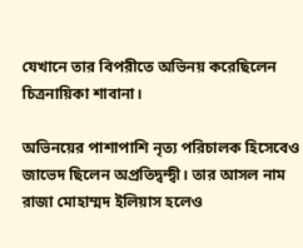যেখানে তার বিপরীতে অভিনয় করেছিলেন চিত্রনায়িকা শাবানা।

অভিনয়ের পাশাপাশি নৃত্য পরিচালক হিসেবেও জাভেদ ছিলেন অপ্রতিদ্বন্দ্বী। তার আসল নাম রাজা মোহাম্মদ ইলিয়াস হলেও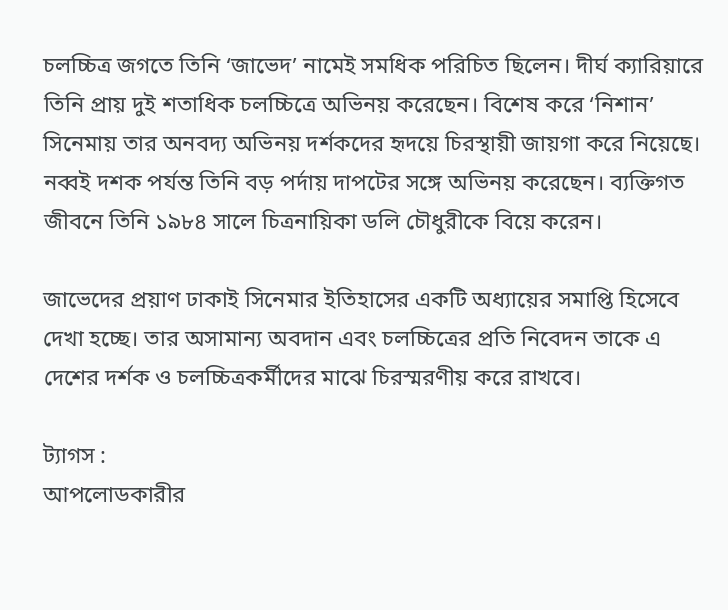চলচ্চিত্র জগতে তিনি ‘জাভেদ’ নামেই সমধিক পরিচিত ছিলেন। দীর্ঘ ক্যারিয়ারে তিনি প্রায় দুই শতাধিক চলচ্চিত্রে অভিনয় করেছেন। বিশেষ করে ‘নিশান’ সিনেমায় তার অনবদ্য অভিনয় দর্শকদের হৃদয়ে চিরস্থায়ী জায়গা করে নিয়েছে। নব্বই দশক পর্যন্ত তিনি বড় পর্দায় দাপটের সঙ্গে অভিনয় করেছেন। ব্যক্তিগত জীবনে তিনি ১৯৮৪ সালে চিত্রনায়িকা ডলি চৌধুরীকে বিয়ে করেন।

জাভেদের প্রয়াণ ঢাকাই সিনেমার ইতিহাসের একটি অধ্যায়ের সমাপ্তি হিসেবে দেখা হচ্ছে। তার অসামান্য অবদান এবং চলচ্চিত্রের প্রতি নিবেদন তাকে এ দেশের দর্শক ও চলচ্চিত্রকর্মীদের মাঝে চিরস্মরণীয় করে রাখবে।

ট্যাগস :
আপলোডকারীর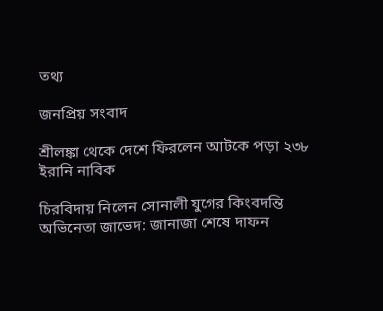তথ্য

জনপ্রিয় সংবাদ

শ্রীলঙ্কা থেকে দেশে ফিরলেন আটকে পড়া ২৩৮ ইরানি নাবিক

চিরবিদায় নিলেন সোনালী যুগের কিংবদন্তি অভিনেতা জাভেদ: জানাজা শেষে দাফন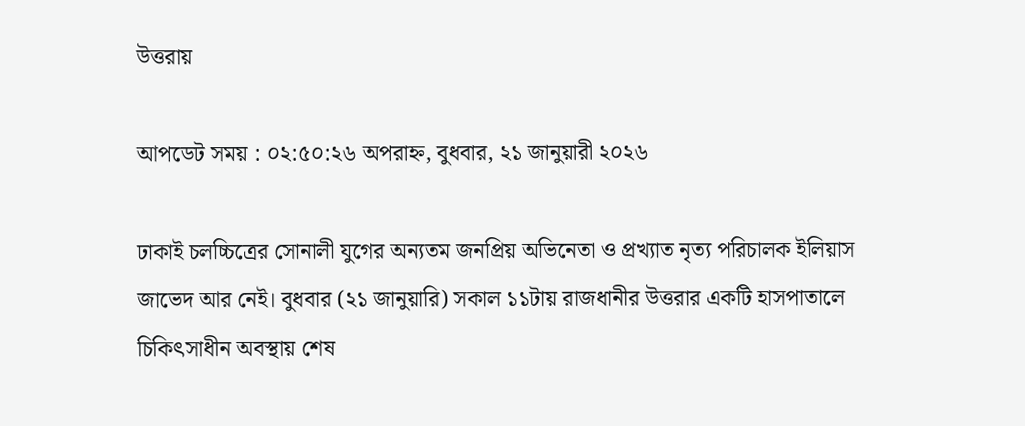উত্তরায়

আপডেট সময় : ০২:৫০:২৬ অপরাহ্ন, বুধবার, ২১ জানুয়ারী ২০২৬

ঢাকাই চলচ্চিত্রের সোনালী যুগের অন্যতম জনপ্রিয় অভিনেতা ও প্রখ্যাত নৃত্য পরিচালক ইলিয়াস জাভেদ আর নেই। বুধবার (২১ জানুয়ারি) সকাল ১১টায় রাজধানীর উত্তরার একটি হাসপাতালে চিকিৎসাধীন অবস্থায় শেষ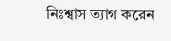নিঃশ্বাস ত্যাগ করেন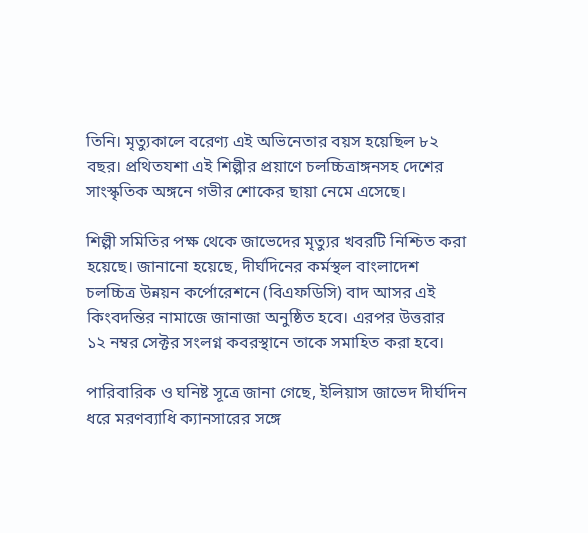তিনি। মৃত্যুকালে বরেণ্য এই অভিনেতার বয়স হয়েছিল ৮২ বছর। প্রথিতযশা এই শিল্পীর প্রয়াণে চলচ্চিত্রাঙ্গনসহ দেশের সাংস্কৃতিক অঙ্গনে গভীর শোকের ছায়া নেমে এসেছে।

শিল্পী সমিতির পক্ষ থেকে জাভেদের মৃত্যুর খবরটি নিশ্চিত করা হয়েছে। জানানো হয়েছে, দীর্ঘদিনের কর্মস্থল বাংলাদেশ চলচ্চিত্র উন্নয়ন কর্পোরেশনে (বিএফডিসি) বাদ আসর এই কিংবদন্তির নামাজে জানাজা অনুষ্ঠিত হবে। এরপর উত্তরার ১২ নম্বর সেক্টর সংলগ্ন কবরস্থানে তাকে সমাহিত করা হবে।

পারিবারিক ও ঘনিষ্ট সূত্রে জানা গেছে, ইলিয়াস জাভেদ দীর্ঘদিন ধরে মরণব্যাধি ক্যানসারের সঙ্গে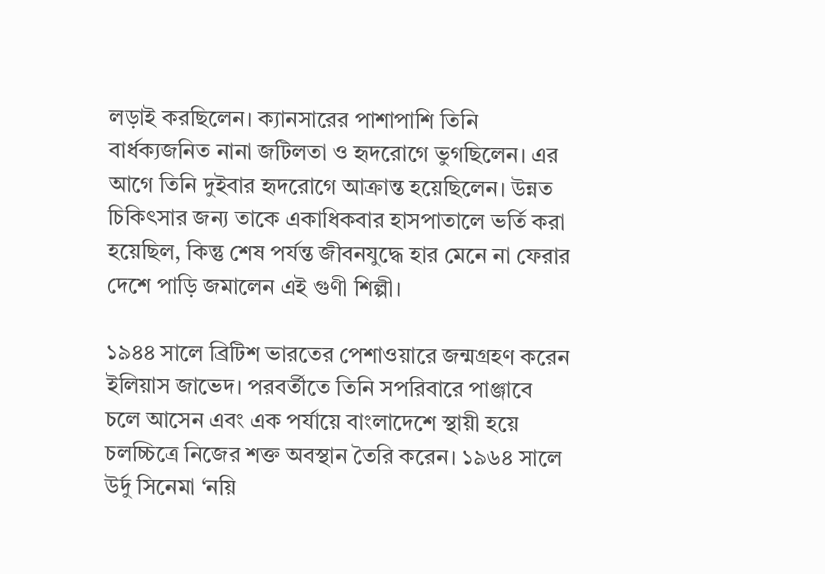লড়াই করছিলেন। ক্যানসারের পাশাপাশি তিনি বার্ধক্যজনিত নানা জটিলতা ও হৃদরোগে ভুগছিলেন। এর আগে তিনি দুইবার হৃদরোগে আক্রান্ত হয়েছিলেন। উন্নত চিকিৎসার জন্য তাকে একাধিকবার হাসপাতালে ভর্তি করা হয়েছিল, কিন্তু শেষ পর্যন্ত জীবনযুদ্ধে হার মেনে না ফেরার দেশে পাড়ি জমালেন এই গুণী শিল্পী।

১৯৪৪ সালে ব্রিটিশ ভারতের পেশাওয়ারে জন্মগ্রহণ করেন ইলিয়াস জাভেদ। পরবর্তীতে তিনি সপরিবারে পাঞ্জাবে চলে আসেন এবং এক পর্যায়ে বাংলাদেশে স্থায়ী হয়ে চলচ্চিত্রে নিজের শক্ত অবস্থান তৈরি করেন। ১৯৬৪ সালে উর্দু সিনেমা ‘নয়ি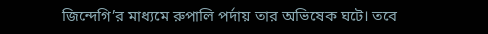জিন্দেগি’র মাধ্যমে রুপালি পর্দায় তার অভিষেক ঘটে। তবে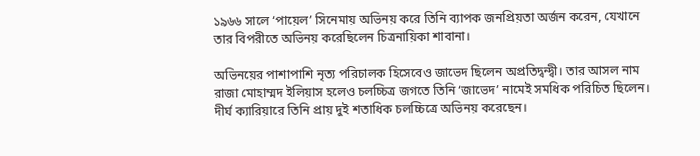১৯৬৬ সালে ‘পায়েল’ সিনেমায় অভিনয় করে তিনি ব্যাপক জনপ্রিয়তা অর্জন করেন, যেখানে তার বিপরীতে অভিনয় করেছিলেন চিত্রনায়িকা শাবানা।

অভিনয়ের পাশাপাশি নৃত্য পরিচালক হিসেবেও জাভেদ ছিলেন অপ্রতিদ্বন্দ্বী। তার আসল নাম রাজা মোহাম্মদ ইলিয়াস হলেও চলচ্চিত্র জগতে তিনি ‘জাভেদ’ নামেই সমধিক পরিচিত ছিলেন। দীর্ঘ ক্যারিয়ারে তিনি প্রায় দুই শতাধিক চলচ্চিত্রে অভিনয় করেছেন।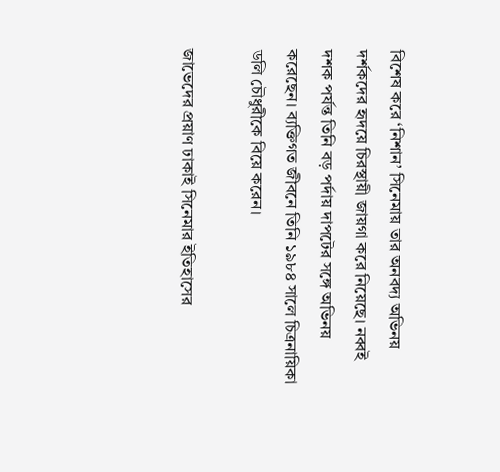বিশেষ করে ‘নিশান’ সিনেমায় তার অনবদ্য অভিনয় দর্শকদের হৃদয়ে চিরস্থায়ী জায়গা করে নিয়েছে। নব্বই দশক পর্যন্ত তিনি বড় পর্দায় দাপটের সঙ্গে অভিনয় করেছেন। ব্যক্তিগত জীবনে তিনি ১৯৮৪ সালে চিত্রনায়িকা ডলি চৌধুরীকে বিয়ে করেন।

জাভেদের প্রয়াণ ঢাকাই সিনেমার ইতিহাসের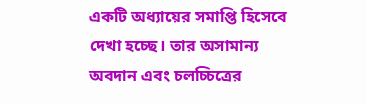একটি অধ্যায়ের সমাপ্তি হিসেবে দেখা হচ্ছে। তার অসামান্য অবদান এবং চলচ্চিত্রের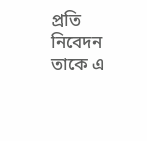প্রতি নিবেদন তাকে এ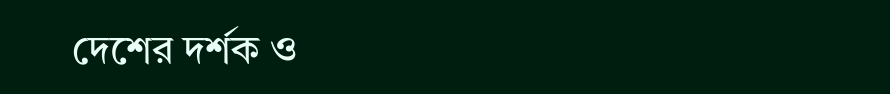দেশের দর্শক ও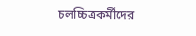চলচ্চিত্রকর্মীদের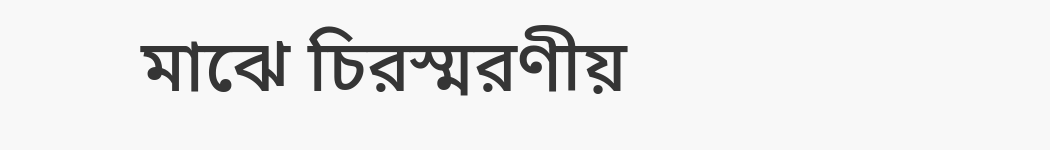মাঝে চিরস্মরণীয়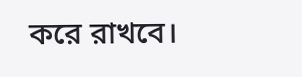করে রাখবে।